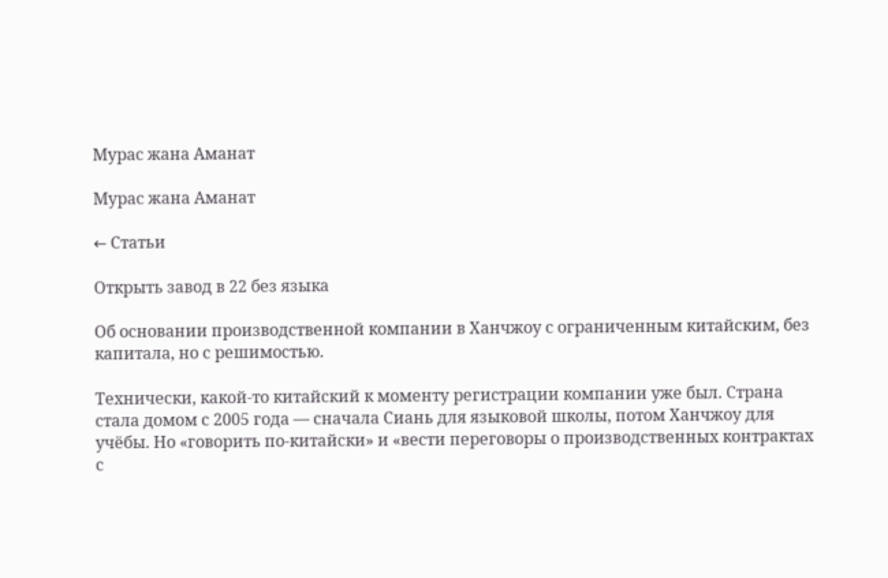Мурас жана Аманат

Мурас жана Аманат

← Статьи

Открыть завод в 22 без языка

Об основании производственной компании в Ханчжоу с ограниченным китайским, без капитала, но с решимостью.

Технически, какой-то китайский к моменту регистрации компании уже был. Страна стала домом с 2005 года — сначала Сиань для языковой школы, потом Ханчжоу для учёбы. Но «говорить по-китайски» и «вести переговоры о производственных контрактах с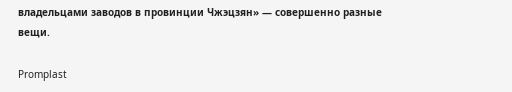владельцами заводов в провинции Чжэцзян» — совершенно разные вещи.

Promplast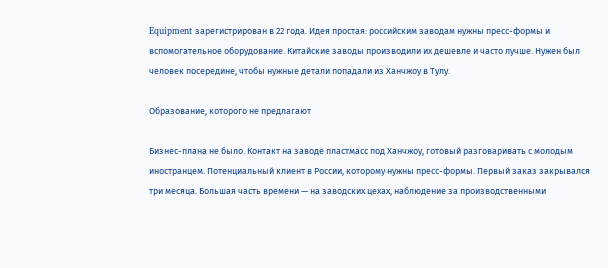Equipment зарегистрирован в 22 года. Идея простая: российским заводам нужны пресс-формы и вспомогательное оборудование. Китайские заводы производили их дешевле и часто лучше. Нужен был человек посередине, чтобы нужные детали попадали из Ханчжоу в Тулу.

Образование, которого не предлагают

Бизнес-плана не было. Контакт на заводе пластмасс под Ханчжоу, готовый разговаривать с молодым иностранцем. Потенциальный клиент в России, которому нужны пресс-формы. Первый заказ закрывался три месяца. Большая часть времени — на заводских цехах, наблюдение за производственными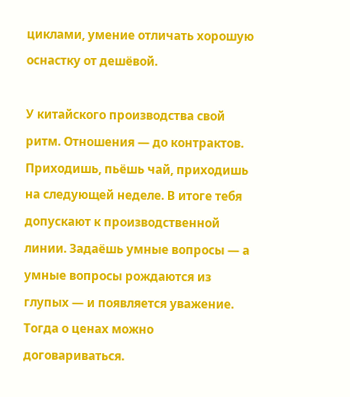циклами, умение отличать хорошую оснастку от дешёвой.

У китайского производства свой ритм. Отношения — до контрактов. Приходишь, пьёшь чай, приходишь на следующей неделе. В итоге тебя допускают к производственной линии. Задаёшь умные вопросы — а умные вопросы рождаются из глупых — и появляется уважение. Тогда о ценах можно договариваться.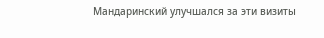Мандаринский улучшался за эти визиты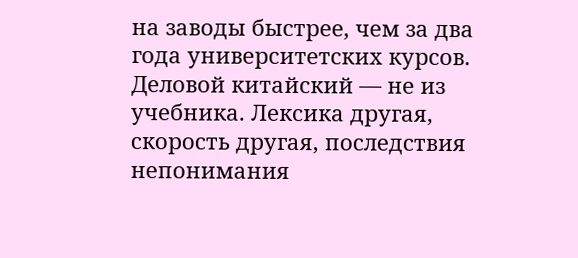на заводы быстрее, чем за два года университетских курсов. Деловой китайский — не из учебника. Лексика другая, скорость другая, последствия непонимания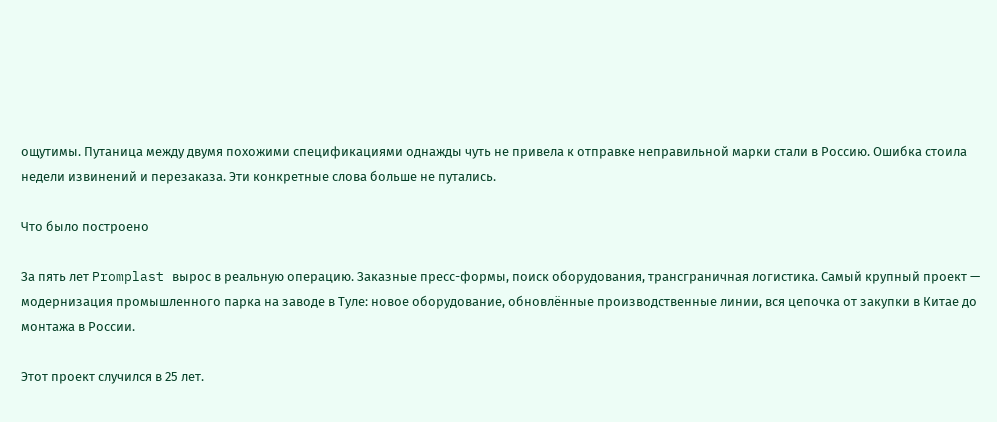ощутимы. Путаница между двумя похожими спецификациями однажды чуть не привела к отправке неправильной марки стали в Россию. Ошибка стоила недели извинений и перезаказа. Эти конкретные слова больше не путались.

Что было построено

За пять лет Promplast вырос в реальную операцию. Заказные пресс-формы, поиск оборудования, трансграничная логистика. Самый крупный проект — модернизация промышленного парка на заводе в Туле: новое оборудование, обновлённые производственные линии, вся цепочка от закупки в Китае до монтажа в России.

Этот проект случился в 25 лет.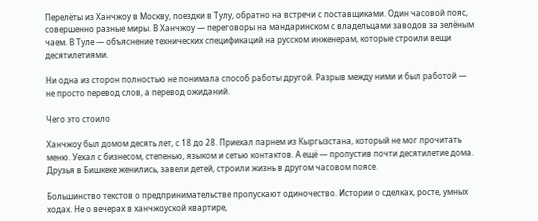Перелёты из Ханчжоу в Москву, поездки в Тулу, обратно на встречи с поставщиками. Один часовой пояс, совершенно разные миры. В Ханчжоу — переговоры на мандаринском с владельцами заводов за зелёным чаем. В Туле — объяснение технических спецификаций на русском инженерам, которые строили вещи десятилетиями.

Ни одна из сторон полностью не понимала способ работы другой. Разрыв между ними и был работой — не просто перевод слов, а перевод ожиданий.

Чего это стоило

Ханчжоу был домом десять лет, с 18 до 28. Приехал парнем из Кыргызстана, который не мог прочитать меню. Уехал с бизнесом, степенью, языком и сетью контактов. А ещё — пропустив почти десятилетие дома. Друзья в Бишкеке женились, завели детей, строили жизнь в другом часовом поясе.

Большинство текстов о предпринимательстве пропускают одиночество. Истории о сделках, росте, умных ходах. Не о вечерах в ханчжоуской квартире,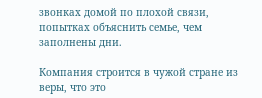звонках домой по плохой связи, попытках объяснить семье, чем заполнены дни.

Компания строится в чужой стране из веры, что это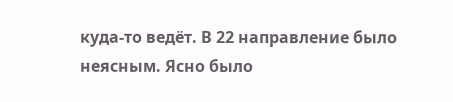куда-то ведёт. В 22 направление было неясным. Ясно было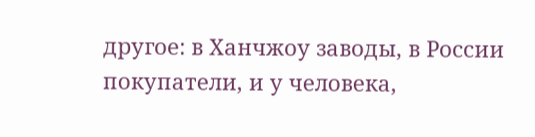другое: в Ханчжоу заводы, в России покупатели, и у человека,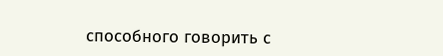способного говорить с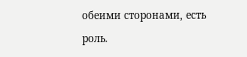обеими сторонами, есть роль.